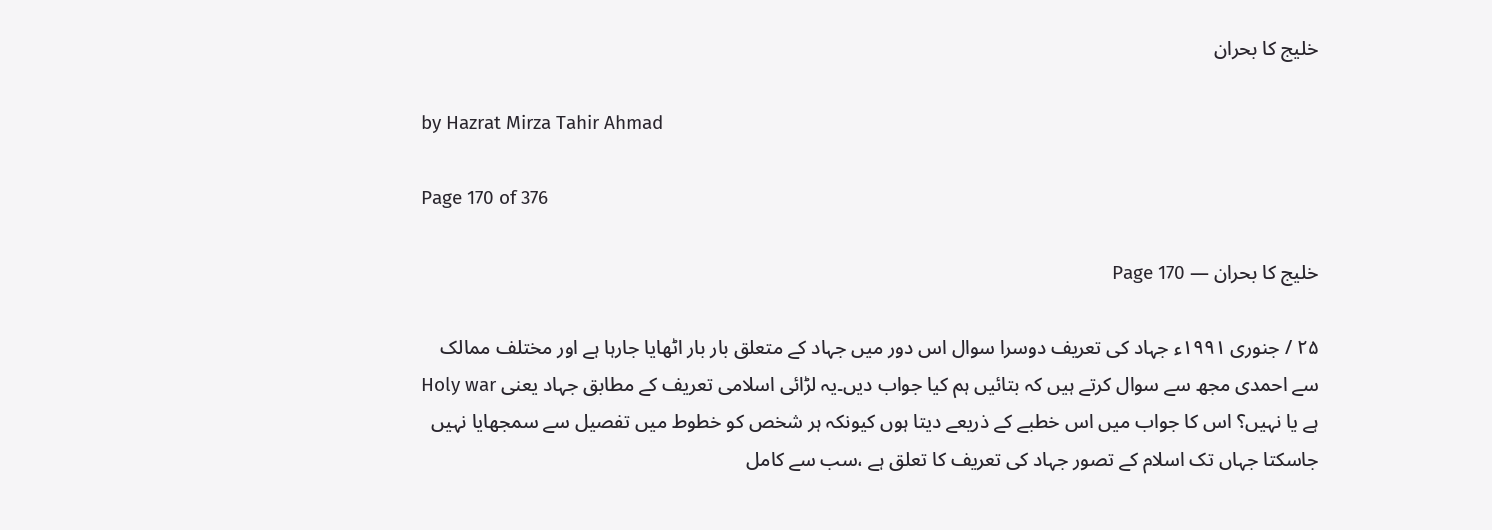خلیج کا بحران

by Hazrat Mirza Tahir Ahmad

Page 170 of 376

خلیج کا بحران — Page 170

۲۵ / جنوری ۱۹۹۱ء جہاد کی تعریف دوسرا سوال اس دور میں جہاد کے متعلق بار بار اٹھایا جارہا ہے اور مختلف ممالک سے احمدی مجھ سے سوال کرتے ہیں کہ بتائیں ہم کیا جواب دیں۔یہ لڑائی اسلامی تعریف کے مطابق جہاد یعنی Holy war ہے یا نہیں؟ اس کا جواب میں اس خطبے کے ذریعے دیتا ہوں کیونکہ ہر شخص کو خطوط میں تفصیل سے سمجھایا نہیں جاسکتا جہاں تک اسلام کے تصور جہاد کی تعریف کا تعلق ہے ،سب سے کامل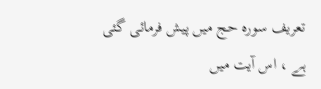تعریف سورہ حج میں پیش فرمائی گئی ہے ، اس آیت میں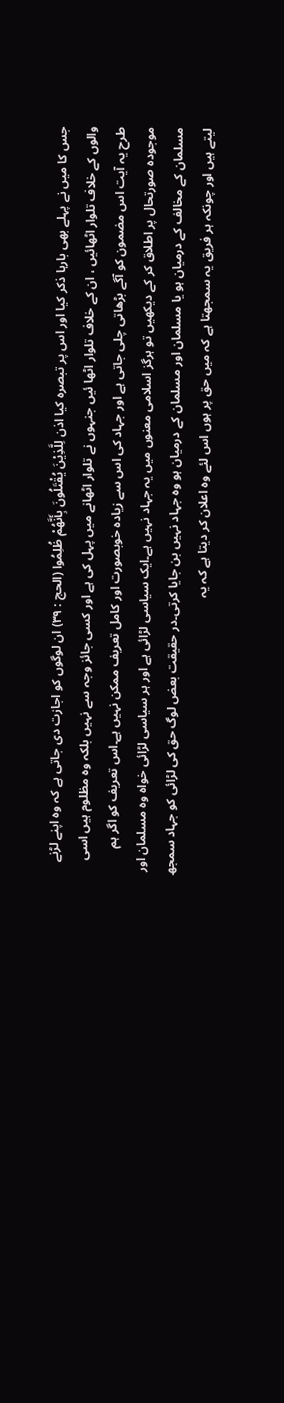جس کا میں نے پہلے بھی بارہا ذکر کیا اور اس پر تبصرہ کیا اذن لِلَّذِيْنَ يُقْتَلُونَ بِأَنَّهُمْ ظُلِمُوا (الحج : ۳۹) ان لوگوں کو اجازت دی جاتی ہے کہ وہ اپنے لڑنے والوں کے خلاف تلوار اٹھائیں ، ان کے خلاف تلوار اٹھا ئیں جنہوں نے تلوار اٹھانے میں پہل کی ہے اور کسی جائز وجہ سے نہیں بلکہ وہ مظلوم ہیں اسی طرح یہ آیت اس مضمون کو آگے بڑھاتی چلی جاتی ہے اور جہاد کی اس سے زیادہ خوبصورت اور کامل تعریف ممکن نہیں ہے۔اس تعریف کو اگر ہم موجودہ صورتحال پر اطلاق کر کے دیکھیں تو ہرگز اسلامی معنوں میں یہ جہاد نہیں ہے۔ایک سیاسی لڑائی ہے اور ہر سیاسی لڑائی خواہ وہ مسلمان اور مسلمان کے مخالف کے درمیان ہو یا مسلمان اور مسلمان کے درمیان ہو وہ جہاد نہیں بن جایا کرتی۔در حقیقت بعض لوگ حق کی لڑائی کو جہاد سمجھ لیتے ہیں اور چونکہ ہر فریق یہ سمجھتا ہے کہ میں حق پر ہوں اس لئے وہ اعلان کر دیتا ہے کہ یہ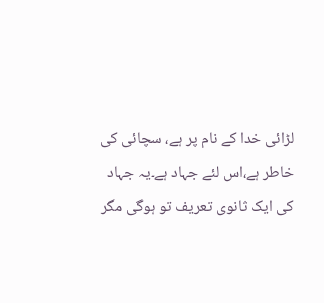لڑائی خدا کے نام پر ہے، سچائی کی خاطر ہے،اس لئے جہاد ہے۔یہ جہاد کی ایک ثانوی تعریف تو ہوگی مگر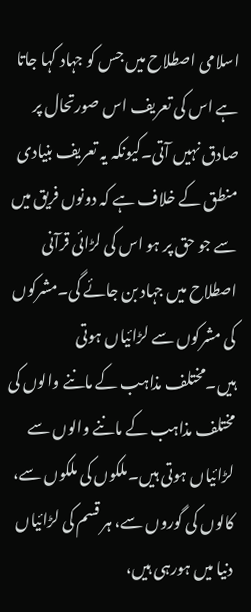اسلامی اصطلاح میں جس کو جہاد کہا جاتا ہے اس کی تعریف اس صورتحال پر صادق نہیں آتی۔کیونکہ یہ تعریف بنیادی منطق کے خلاف ہے کہ دونوں فریق میں سے جو حق پر ہو اس کی لڑائی قرآنی اصطلاح میں جہاد بن جائے گی۔مشرکوں کی مشرکوں سے لڑائیاں ہوتی ہیں۔مختلف مذاہب کے ماننے والوں کی مختلف مذاہب کے ماننے والوں سے لڑائیاں ہوتی ہیں۔ملکوں کی ملکوں سے، کالوں کی گوروں سے، ہر قسم کی لڑائیاں دنیا میں ہورہی ہیں،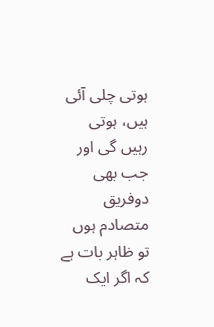ہوتی چلی آئی ہیں، ہوتی رہیں گی اور جب بھی دوفریق متصادم ہوں تو ظاہر بات ہے کہ اگر ایک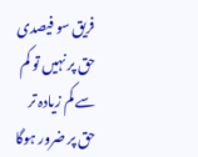فریق سو فیصدی حق پر نہیں تو کم سے کم زیادہ تر حق پر ضرور ہوگا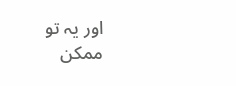اور یہ تو ممکن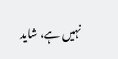نہیں ہے، شاید